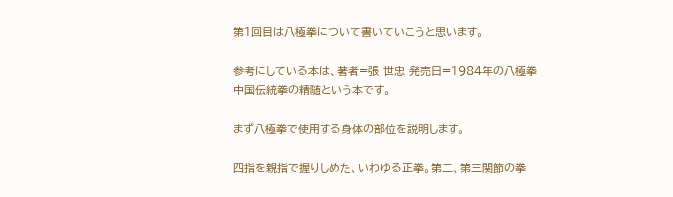第1回目は八極拳について書いていこうと思います。

参考にしている本は、著者=張 世忠 発売日=1984年の八極拳中国伝統拳の精随という本です。

まず八極拳で使用する身体の部位を説明します。

四指を親指で握りしめた、いわゆる正拳。第二、第三関節の拳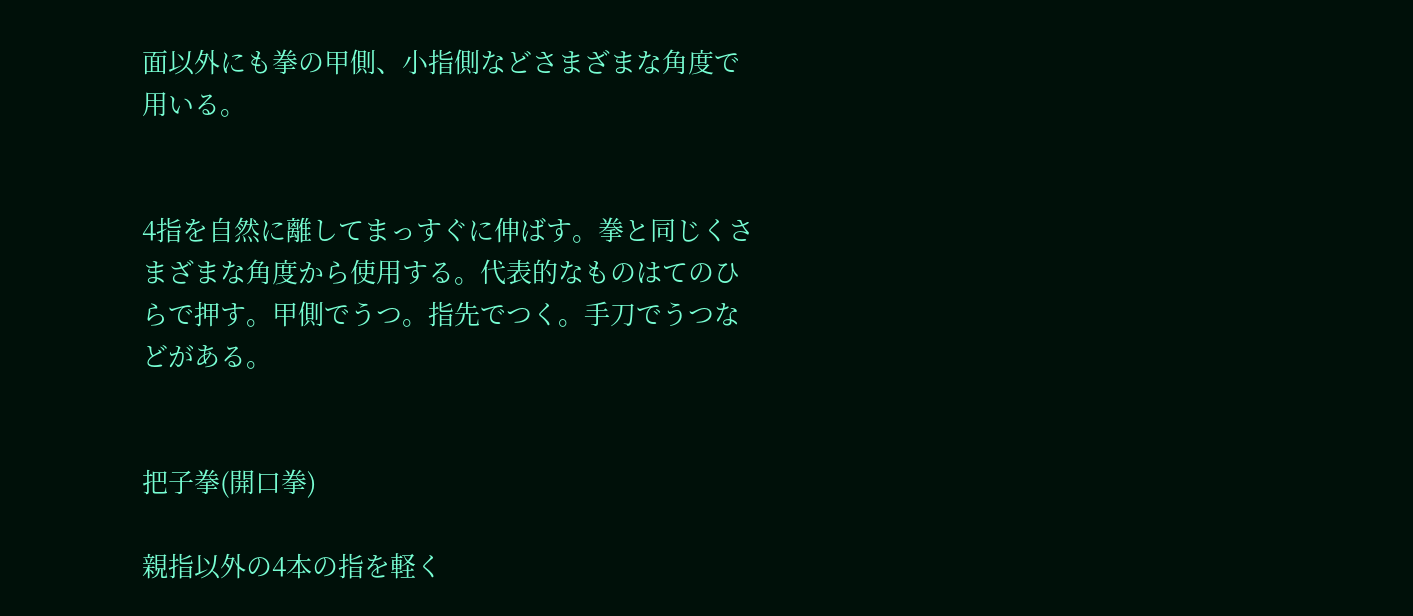面以外にも拳の甲側、小指側などさまざまな角度で用いる。


4指を自然に離してまっすぐに伸ばす。拳と同じくさまざまな角度から使用する。代表的なものはてのひらで押す。甲側でうつ。指先でつく。手刀でうつなどがある。


把子拳(開口拳)

親指以外の4本の指を軽く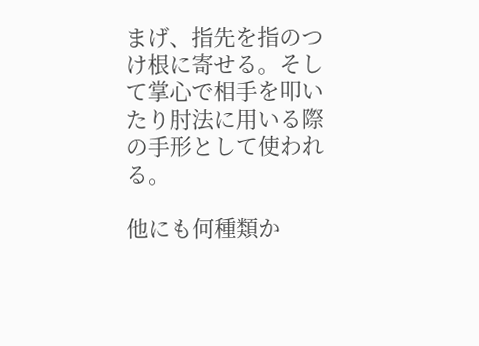まげ、指先を指のつけ根に寄せる。そして掌心で相手を叩いたり肘法に用いる際の手形として使われる。

他にも何種類か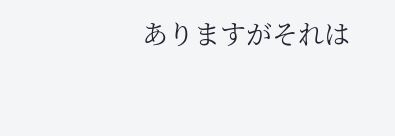ありますがそれは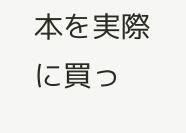本を実際に買っ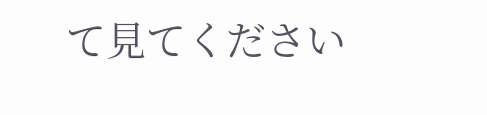て見てください